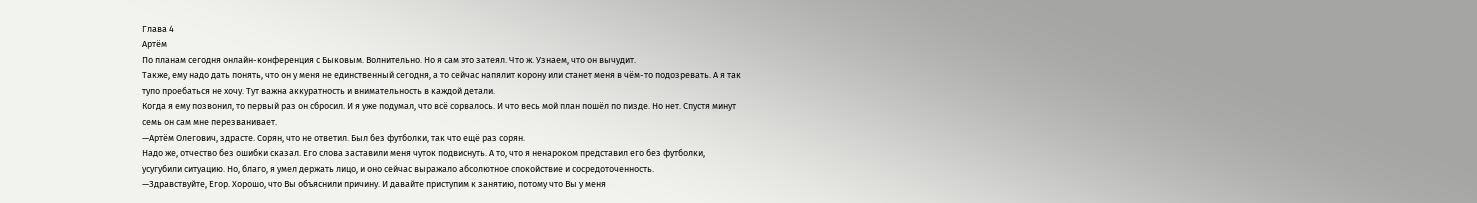Глава 4
Артём
По планам сегодня онлайн-конференция с Быковым. Волнительно. Но я сам это затеял. Что ж. Узнаем, что он вычудит.
Также, ему надо дать понять, что он у меня не единственный сегодня, а то сейчас напялит корону или станет меня в чём-то подозревать. А я так тупо проебаться не хочу. Тут важна аккуратность и внимательность в каждой детали.
Когда я ему позвонил, то первый раз он сбросил. И я уже подумал, что всё сорвалось. И что весь мой план пошёл по пизде. Но нет. Спустя минут семь он сам мне перезванивает.
—Артём Олегович, здрасте. Сорян, что не ответил. Был без футболки, так что ещё раз сорян.
Надо же, отчество без ошибки сказал. Его слова заставили меня чуток подвиснуть. А то, что я ненароком представил его без футболки, усугубили ситуацию. Но, благо, я умел держать лицо, и оно сейчас выражало абсолютное спокойствие и сосредоточенность.
—Здравствуйте, Егор. Хорошо, что Вы объяснили причину. И давайте приступим к занятию, потому что Вы у меня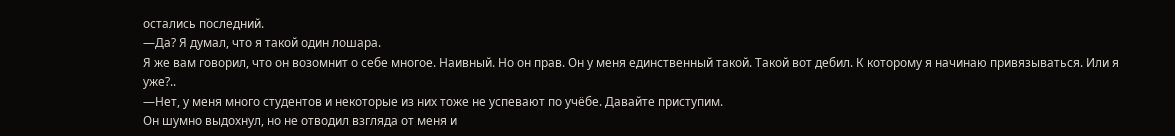остались последний.
—Да? Я думал, что я такой один лошара.
Я же вам говорил, что он возомнит о себе многое. Наивный. Но он прав. Он у меня единственный такой. Такой вот дебил. К которому я начинаю привязываться. Или я уже?..
—Нет, у меня много студентов и некоторые из них тоже не успевают по учёбе. Давайте приступим.
Он шумно выдохнул, но не отводил взгляда от меня и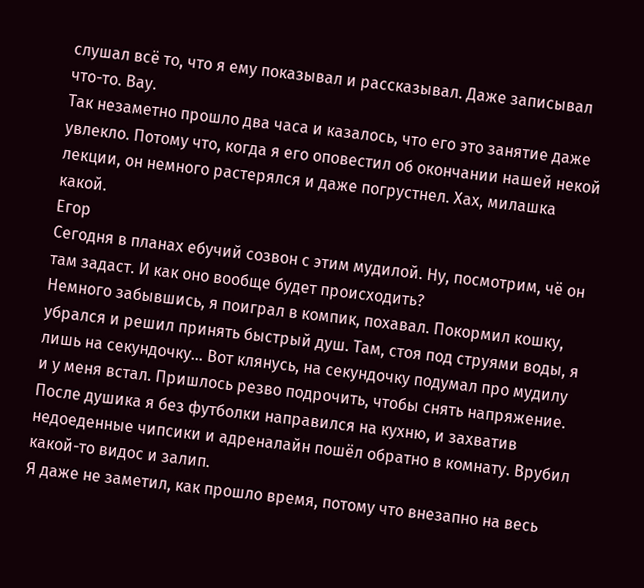слушал всё то, что я ему показывал и рассказывал. Даже записывал что-то. Вау.
Так незаметно прошло два часа и казалось, что его это занятие даже увлекло. Потому что, когда я его оповестил об окончании нашей некой лекции, он немного растерялся и даже погрустнел. Хах, милашка какой.
Егор
Сегодня в планах ебучий созвон с этим мудилой. Ну, посмотрим, чё он там задаст. И как оно вообще будет происходить?
Немного забывшись, я поиграл в компик, похавал. Покормил кошку, убрался и решил принять быстрый душ. Там, стоя под струями воды, я лишь на секундочку... Вот клянусь, на секундочку подумал про мудилу и у меня встал. Пришлось резво подрочить, чтобы снять напряжение.
После душика я без футболки направился на кухню, и захватив недоеденные чипсики и адреналайн пошёл обратно в комнату. Врубил какой-то видос и залип.
Я даже не заметил, как прошло время, потому что внезапно на весь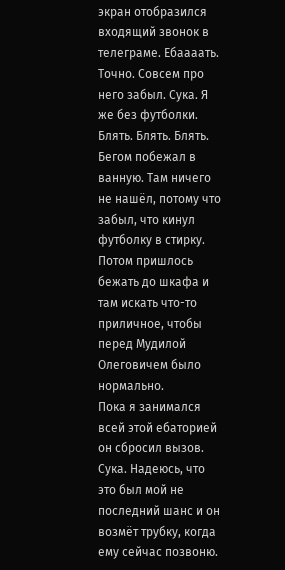экран отобразился входящий звонок в телеграме. Ебаааать. Точно. Совсем про него забыл. Сука. Я же без футболки. Блять. Блять. Блять.
Бегом побежал в ванную. Там ничего не нашёл, потому что забыл, что кинул футболку в стирку. Потом пришлось бежать до шкафа и там искать что-то приличное, чтобы перед Мудилой Олеговичем было нормально.
Пока я занимался всей этой ебаторией он сбросил вызов. Сука. Надеюсь, что это был мой не последний шанс и он возмёт трубку, когда ему сейчас позвоню.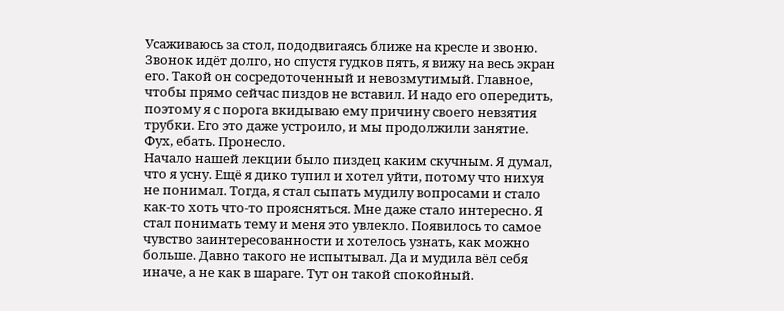Усаживаюсь за стол, пододвигаясь ближе на кресле и звоню. Звонок идёт долго, но спустя гудков пять, я вижу на весь экран его. Такой он сосредоточенный и невозмутимый. Главное, чтобы прямо сейчас пиздов не вставил. И надо его опередить, поэтому я с порога вкидываю ему причину своего невзятия трубки. Его это даже устроило, и мы продолжили занятие. Фух, ебать. Пронесло.
Начало нашей лекции было пиздец каким скучным. Я думал, что я усну. Ещё я дико тупил и хотел уйти, потому что нихуя не понимал. Тогда, я стал сыпать мудилу вопросами и стало как-то хоть что-то проясняться. Мне даже стало интересно. Я стал понимать тему и меня это увлекло. Появилось то самое чувство заинтересованности и хотелось узнать, как можно больше. Давно такого не испытывал. Да и мудила вёл себя иначе, а не как в шараге. Тут он такой спокойный.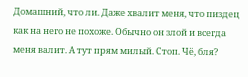Домашний, что ли. Даже хвалит меня, что пиздец как на него не похоже. Обычно он злой и всегда меня валит. А тут прям милый. Стоп. Чё, бля?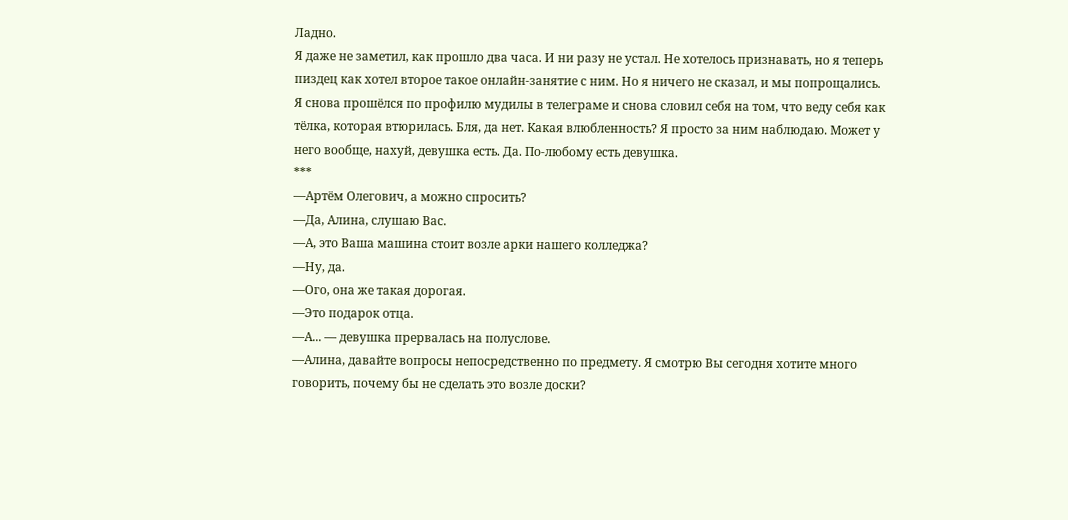Ладно.
Я даже не заметил, как прошло два часа. И ни разу не устал. Не хотелось признавать, но я теперь пиздец как хотел второе такое онлайн-занятие с ним. Но я ничего не сказал, и мы попрощались.
Я снова прошёлся по профилю мудилы в телеграме и снова словил себя на том, что веду себя как тёлка, которая втюрилась. Бля, да нет. Какая влюбленность? Я просто за ним наблюдаю. Может у него вообще, нахуй, девушка есть. Да. По-любому есть девушка.
***
—Артём Олегович, а можно спросить?
—Да, Алина, слушаю Вас.
—А, это Ваша машина стоит возле арки нашего колледжа?
—Ну, да.
—Ого, она же такая дорогая.
—Это подарок отца.
—А... — девушка прервалась на полуслове.
—Алина, давайте вопросы непосредственно по предмету. Я смотрю Вы сегодня хотите много говорить, почему бы не сделать это возле доски?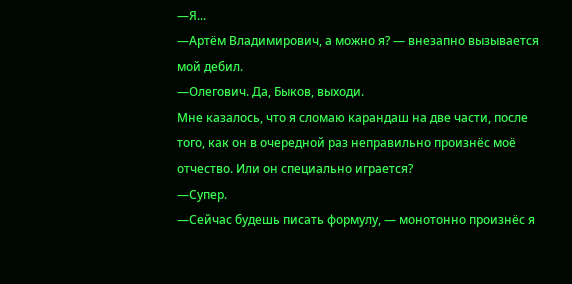—Я...
—Артём Владимирович, а можно я? — внезапно вызывается мой дебил.
—Олегович. Да, Быков, выходи.
Мне казалось, что я сломаю карандаш на две части, после того, как он в очередной раз неправильно произнёс моё отчество. Или он специально играется?
—Супер.
—Сейчас будешь писать формулу, — монотонно произнёс я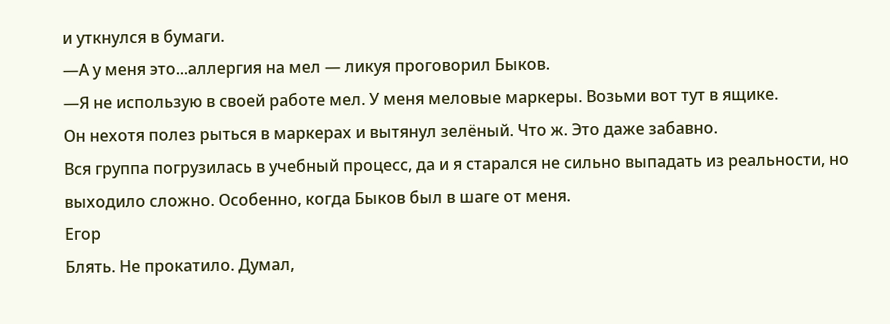и уткнулся в бумаги.
—А у меня это...аллергия на мел — ликуя проговорил Быков.
—Я не использую в своей работе мел. У меня меловые маркеры. Возьми вот тут в ящике.
Он нехотя полез рыться в маркерах и вытянул зелёный. Что ж. Это даже забавно.
Вся группа погрузилась в учебный процесс, да и я старался не сильно выпадать из реальности, но выходило сложно. Особенно, когда Быков был в шаге от меня.
Егор
Блять. Не прокатило. Думал,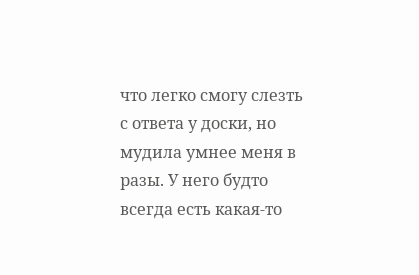что легко смогу слезть с ответа у доски, но мудила умнее меня в разы. У него будто всегда есть какая-то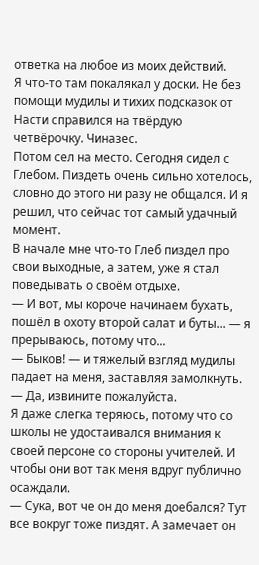ответка на любое из моих действий.
Я что-то там покалякал у доски. Не без помощи мудилы и тихих подсказок от Насти справился на твёрдую четвёрочку. Чиназес.
Потом сел на место. Сегодня сидел с Глебом. Пиздеть очень сильно хотелось, словно до этого ни разу не общался. И я решил, что сейчас тот самый удачный момент.
В начале мне что-то Глеб пиздел про свои выходные, а затем, уже я стал поведывать о своём отдыхе.
— И вот, мы короче начинаем бухать, пошёл в охоту второй салат и буты... — я прерываюсь, потому что...
— Быков! — и тяжелый взгляд мудилы падает на меня, заставляя замолкнуть.
— Да, извините пожалуйста.
Я даже слегка теряюсь, потому что со школы не удостаивался внимания к своей персоне со стороны учителей. И чтобы они вот так меня вдруг публично осаждали.
— Сука, вот че он до меня доебался? Тут все вокруг тоже пиздят. А замечает он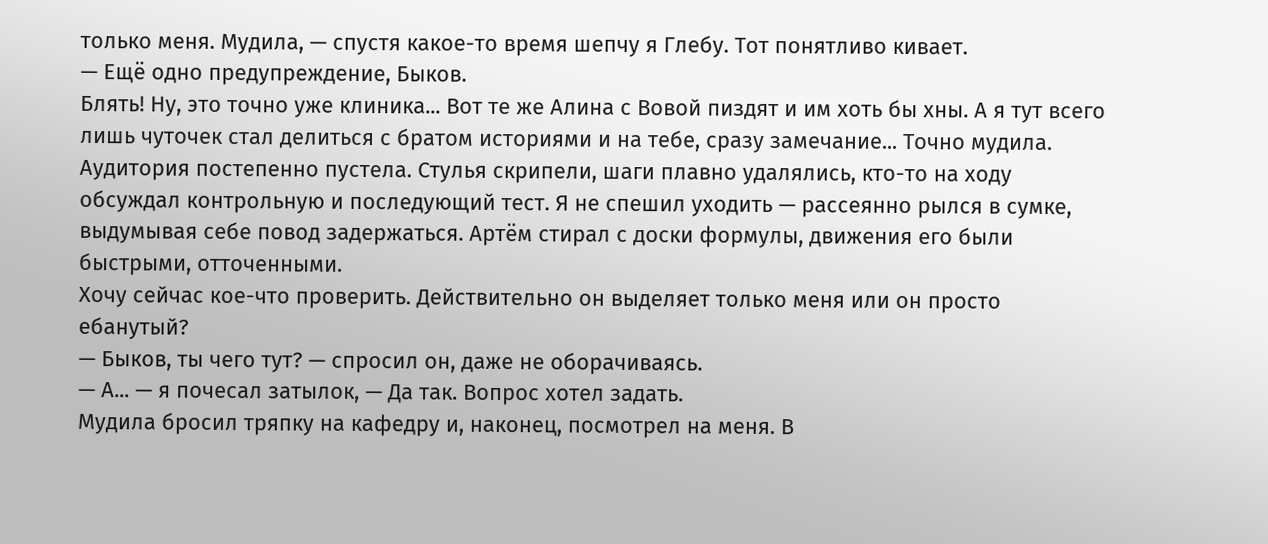только меня. Мудила, — спустя какое-то время шепчу я Глебу. Тот понятливо кивает.
— Ещё одно предупреждение, Быков.
Блять! Ну, это точно уже клиника... Вот те же Алина с Вовой пиздят и им хоть бы хны. А я тут всего лишь чуточек стал делиться с братом историями и на тебе, сразу замечание... Точно мудила.
Аудитория постепенно пустела. Стулья скрипели, шаги плавно удалялись, кто-то на ходу обсуждал контрольную и последующий тест. Я не спешил уходить — рассеянно рылся в сумке, выдумывая себе повод задержаться. Артём стирал с доски формулы, движения его были быстрыми, отточенными.
Хочу сейчас кое-что проверить. Действительно он выделяет только меня или он просто ебанутый?
— Быков, ты чего тут? — спросил он, даже не оборачиваясь.
— А... — я почесал затылок, — Да так. Вопрос хотел задать.
Мудила бросил тряпку на кафедру и, наконец, посмотрел на меня. В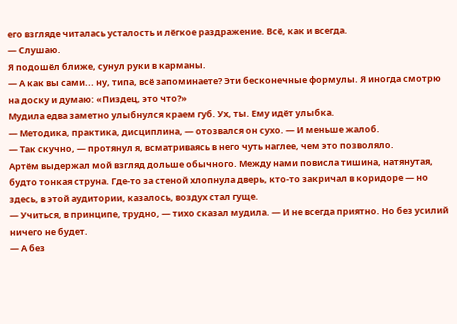его взгляде читалась усталость и лёгкое раздражение. Всё, как и всегда.
— Слушаю.
Я подошёл ближе, сунул руки в карманы.
— А как вы сами... ну, типа, всё запоминаете? Эти бесконечные формулы. Я иногда смотрю на доску и думаю: «Пиздец, это что?»
Мудила едва заметно улыбнулся краем губ. Ух, ты. Ему идёт улыбка.
— Методика, практика, дисциплина, — отозвался он сухо. — И меньше жалоб.
— Так скучно, — протянул я, всматриваясь в него чуть наглее, чем это позволяло.
Артём выдержал мой взгляд дольше обычного. Между нами повисла тишина, натянутая, будто тонкая струна. Где-то за стеной хлопнула дверь, кто-то закричал в коридоре — но здесь, в этой аудитории, казалось, воздух стал гуще.
— Учиться, в принципе, трудно, — тихо сказал мудила. — И не всегда приятно. Но без усилий ничего не будет.
— А без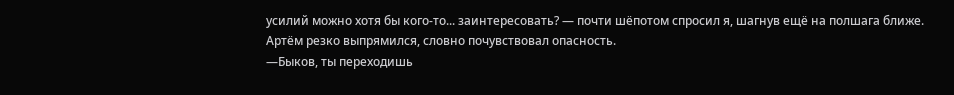усилий можно хотя бы кого-то... заинтересовать? — почти шёпотом спросил я, шагнув ещё на полшага ближе.
Артём резко выпрямился, словно почувствовал опасность.
—Быков, ты переходишь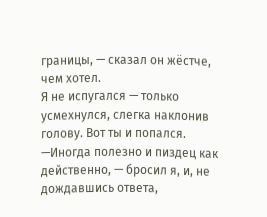границы, — сказал он жёстче, чем хотел.
Я не испугался — только усмехнулся, слегка наклонив голову. Вот ты и попался.
—Иногда полезно и пиздец как действенно, — бросил я, и, не дождавшись ответа,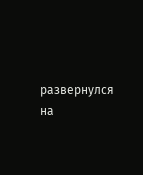развернулся на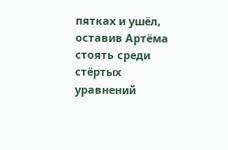пятках и ушёл, оставив Артёма стоять среди стёртых уравнений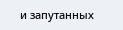и запутанных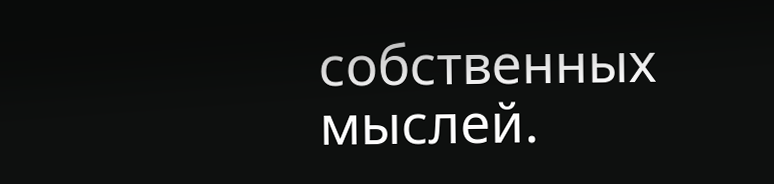собственных мыслей.